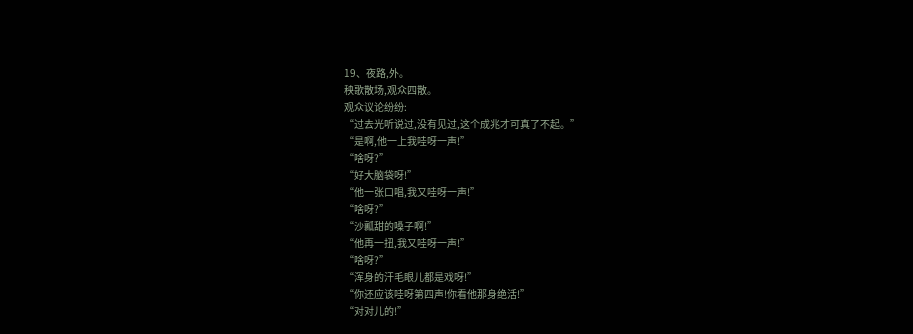19、夜路,外。
秧歌散场,观众四散。
观众议论纷纷:
“过去光听说过,没有见过,这个成兆才可真了不起。”
“是啊,他一上我哇呀一声!”
“啥呀?”
“好大脑袋呀!”
“他一张口唱,我又哇呀一声!”
“啥呀?”
“沙瓤甜的嗓子啊!”
“他再一扭,我又哇呀一声!”
“啥呀?”
“浑身的汗毛眼儿都是戏呀!”
“你还应该哇呀第四声!你看他那身绝活!”
“对对儿的!”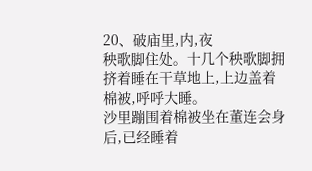20、破庙里,内,夜
秧歌脚住处。十几个秧歌脚拥挤着睡在干草地上,上边盖着棉被,呼呼大睡。
沙里蹦围着棉被坐在董连会身后,已经睡着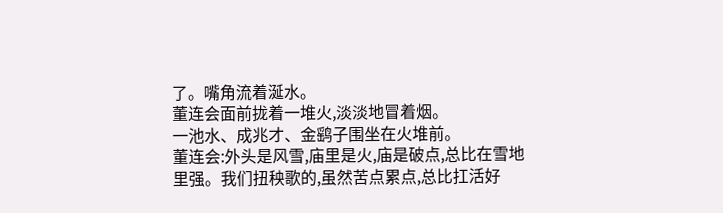了。嘴角流着涎水。
董连会面前拢着一堆火,淡淡地冒着烟。
一池水、成兆才、金鹞子围坐在火堆前。
董连会:外头是风雪,庙里是火,庙是破点,总比在雪地里强。我们扭秧歌的,虽然苦点累点,总比扛活好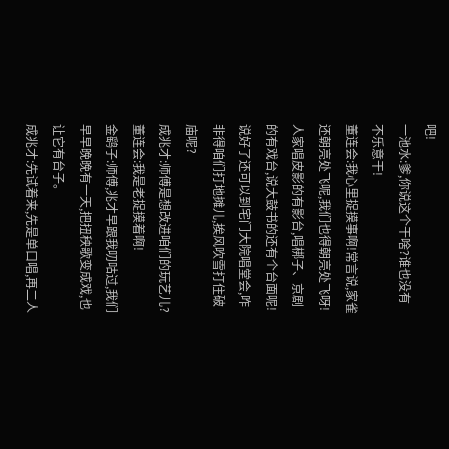吧!
一池水:爹,你说这个干啥?谁也没有不乐意干!
董连会:我心里捉摸事啊!常言说,家雀还朝亮处飞呢,我们也得朝亮处飞呀!人家唱皮影的有影台,唱梆子、京剧的有戏台,说大鼓书的还有个台面呢!说好了还可以到宅门大院唱堂会,咋非得咱们打地摊儿,挨风吹雪打住破庙呢?
成兆才:师傅是想改进咱们的玩艺儿?
董连会:我是老捉摸着啊!
金鹞子:师傅,兆才早跟我叨咕过,我们早早晚晚有一天,把扭秧歌变成戏,也让它有台子。
成兆才:先试着来,先是单口唱,再二人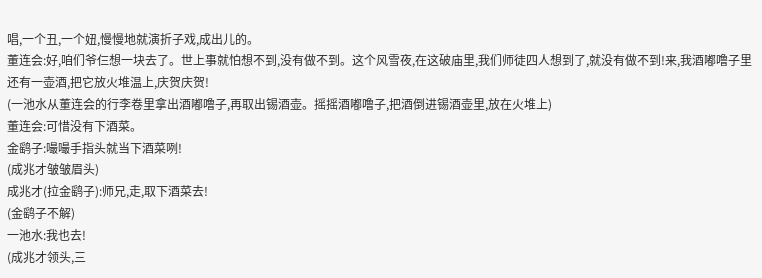唱,一个丑,一个妞,慢慢地就演折子戏,成出儿的。
董连会:好,咱们爷仨想一块去了。世上事就怕想不到,没有做不到。这个风雪夜,在这破庙里,我们师徒四人想到了,就没有做不到!来,我酒嘟噜子里还有一壶酒,把它放火堆温上,庆贺庆贺!
(一池水从董连会的行李卷里拿出酒嘟噜子,再取出锡酒壶。摇摇酒嘟噜子,把酒倒进锡酒壶里,放在火堆上)
董连会:可惜没有下酒菜。
金鹞子:嘬嘬手指头就当下酒菜咧!
(成兆才皱皱眉头)
成兆才(拉金鹞子):师兄,走,取下酒菜去!
(金鹞子不解)
一池水:我也去!
(成兆才领头,三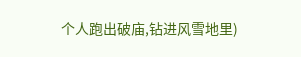个人跑出破庙,钻进风雪地里)